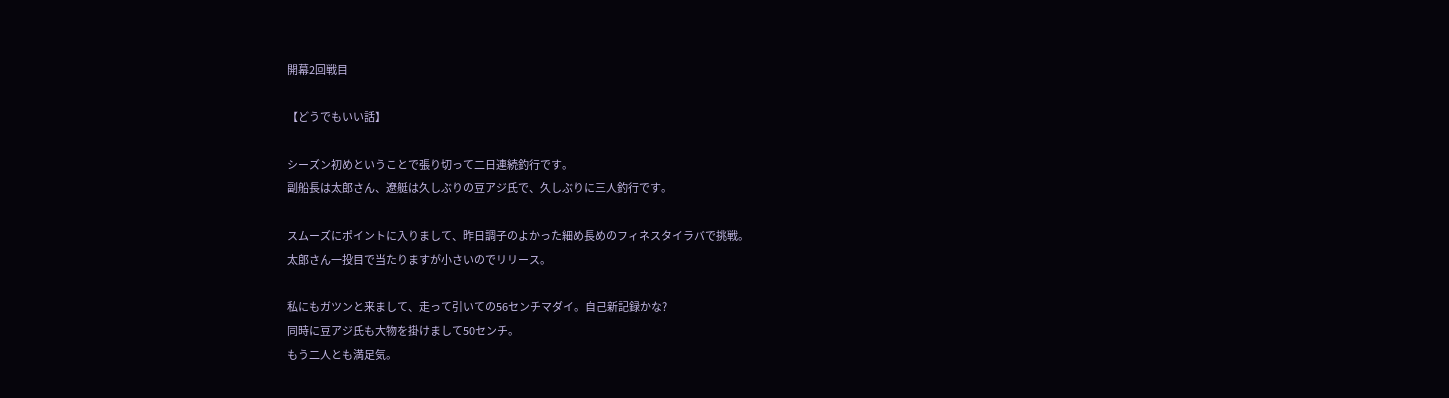開幕2回戦目

【どうでもいい話】

シーズン初めということで張り切って二日連続釣行です。
副船長は太郎さん、遼艇は久しぶりの豆アジ氏で、久しぶりに三人釣行です。

スムーズにポイントに入りまして、昨日調子のよかった細め長めのフィネスタイラバで挑戦。
太郎さん一投目で当たりますが小さいのでリリース。

私にもガツンと来まして、走って引いての56センチマダイ。自己新記録かな?
同時に豆アジ氏も大物を掛けまして50センチ。
もう二人とも満足気。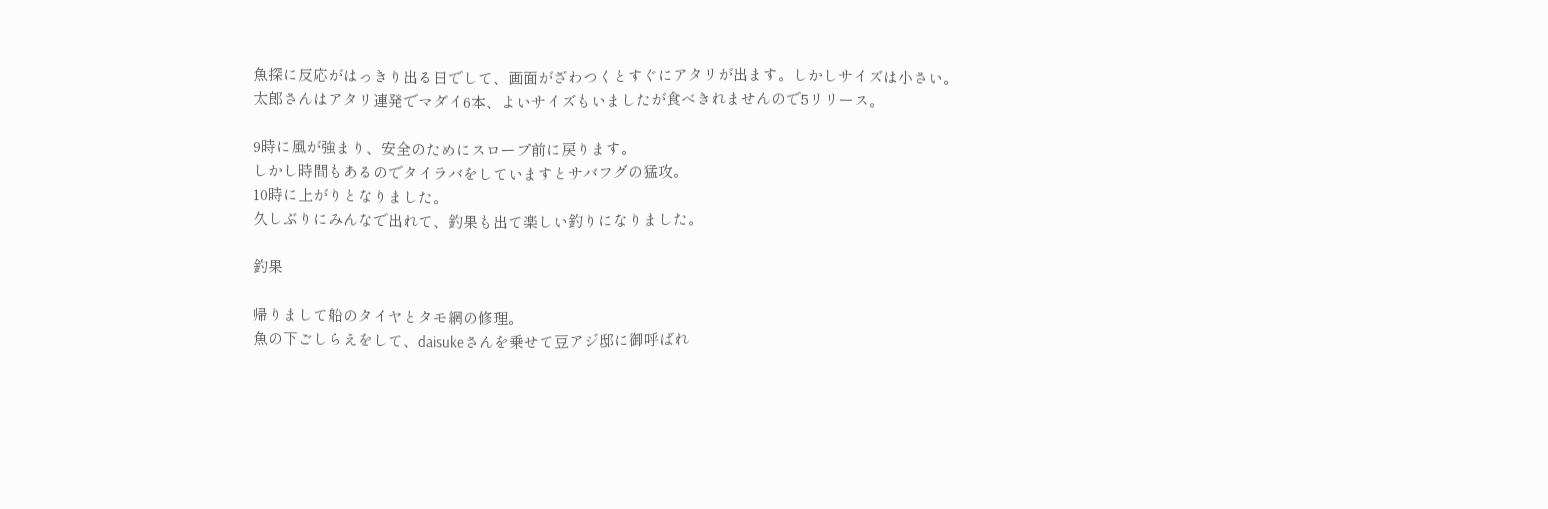魚探に反応がはっきり出る日でして、画面がざわつくとすぐにアタリが出ます。しかしサイズは小さい。
太郎さんはアタリ連発でマダイ6本、よいサイズもいましたが食べきれませんので5リリース。

9時に風が強まり、安全のためにスロープ前に戻ります。
しかし時間もあるのでタイラバをしていますとサバフグの猛攻。
10時に上がりとなりました。
久しぶりにみんなで出れて、釣果も出て楽しい釣りになりました。

釣果

帰りまして船のタイヤとタモ網の修理。
魚の下ごしらえをして、daisukeさんを乗せて豆アジ邸に御呼ばれ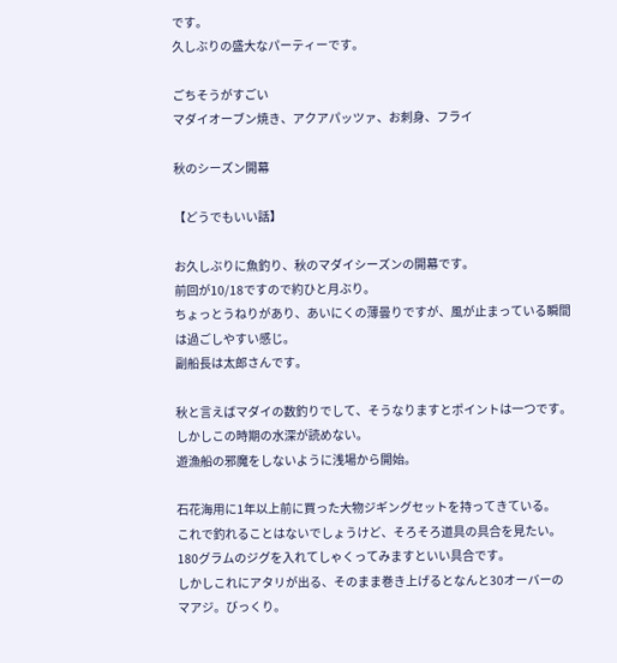です。
久しぶりの盛大なパーティーです。

ごちそうがすごい
マダイオーブン焼き、アクアパッツァ、お刺身、フライ

秋のシーズン開幕

【どうでもいい話】

お久しぶりに魚釣り、秋のマダイシーズンの開幕です。
前回が10/18ですので約ひと月ぶり。
ちょっとうねりがあり、あいにくの薄曇りですが、風が止まっている瞬間は過ごしやすい感じ。
副船長は太郎さんです。

秋と言えばマダイの数釣りでして、そうなりますとポイントは一つです。
しかしこの時期の水深が読めない。
遊漁船の邪魔をしないように浅場から開始。

石花海用に1年以上前に買った大物ジギングセットを持ってきている。
これで釣れることはないでしょうけど、そろそろ道具の具合を見たい。
180グラムのジグを入れてしゃくってみますといい具合です。
しかしこれにアタリが出る、そのまま巻き上げるとなんと30オーバーのマアジ。びっくり。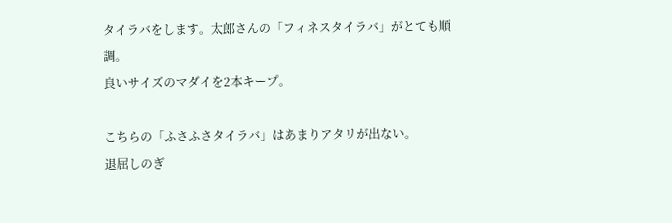タイラバをします。太郎さんの「フィネスタイラバ」がとても順調。
良いサイズのマダイを2本キープ。

こちらの「ふさふさタイラバ」はあまりアタリが出ない。
退屈しのぎ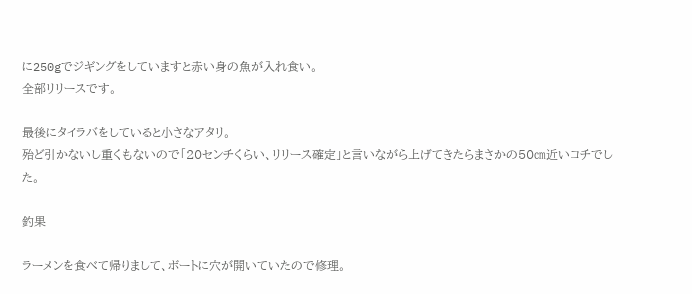に250gでジギングをしていますと赤い身の魚が入れ食い。
全部リリースです。

最後にタイラバをしていると小さなアタリ。
殆ど引かないし重くもないので「20センチくらい、リリース確定」と言いながら上げてきたらまさかの50㎝近いコチでした。

釣果

ラーメンを食べて帰りまして、ボートに穴が開いていたので修理。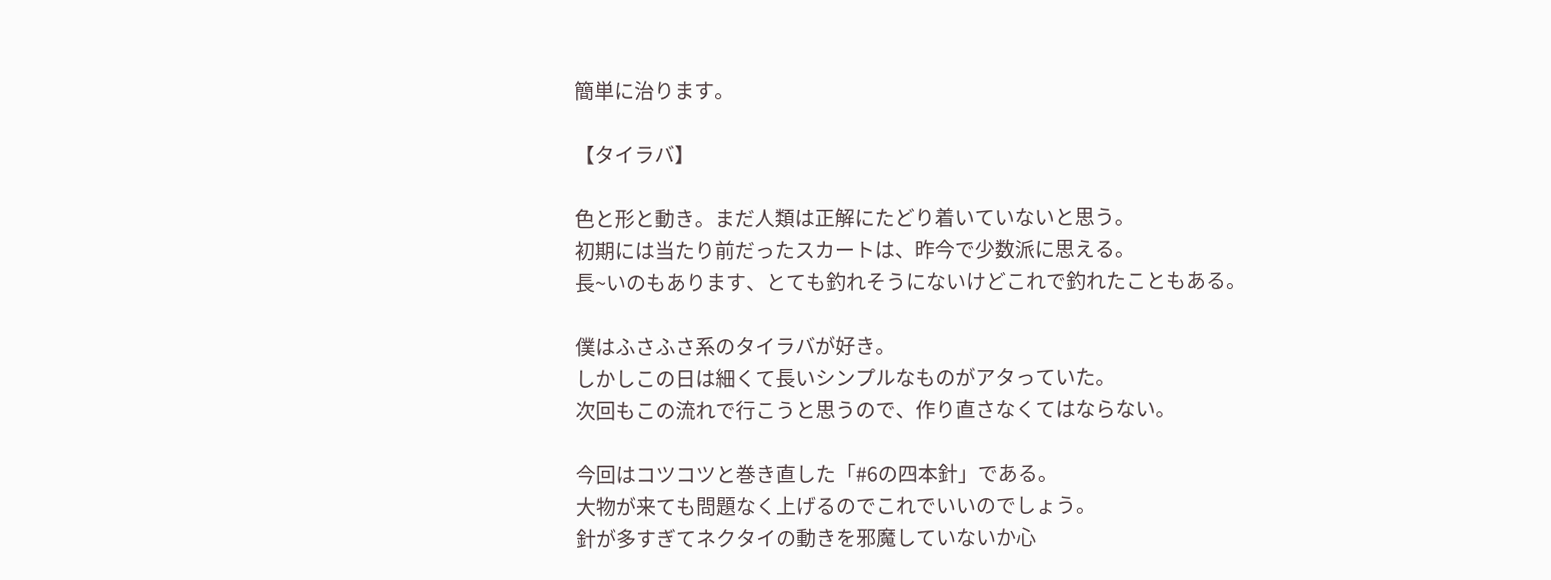簡単に治ります。

【タイラバ】

色と形と動き。まだ人類は正解にたどり着いていないと思う。
初期には当たり前だったスカートは、昨今で少数派に思える。
長~いのもあります、とても釣れそうにないけどこれで釣れたこともある。

僕はふさふさ系のタイラバが好き。
しかしこの日は細くて長いシンプルなものがアタっていた。
次回もこの流れで行こうと思うので、作り直さなくてはならない。

今回はコツコツと巻き直した「#6の四本針」である。
大物が来ても問題なく上げるのでこれでいいのでしょう。
針が多すぎてネクタイの動きを邪魔していないか心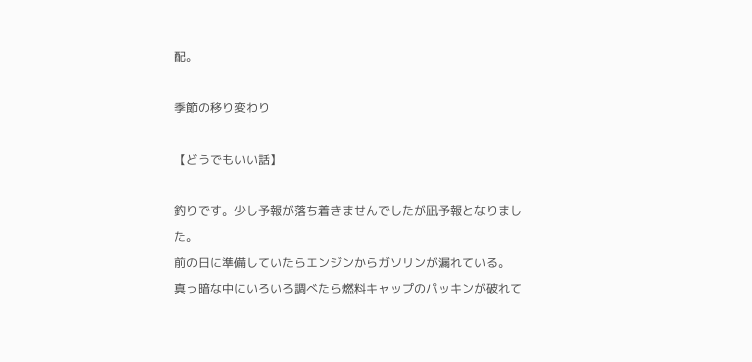配。

季節の移り変わり

【どうでもいい話】

釣りです。少し予報が落ち着きませんでしたが凪予報となりました。
前の日に準備していたらエンジンからガソリンが漏れている。
真っ暗な中にいろいろ調べたら燃料キャップのパッキンが破れて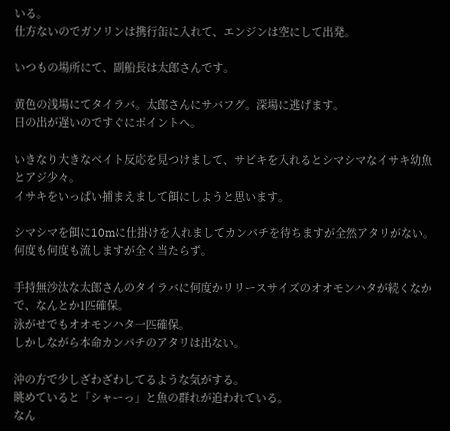いる。
仕方ないのでガソリンは携行缶に入れて、エンジンは空にして出発。

いつもの場所にて、副船長は太郎さんです。

黄色の浅場にてタイラバ。太郎さんにサバフグ。深場に逃げます。
日の出が遅いのですぐにポイントへ。

いきなり大きなベイト反応を見つけまして、サビキを入れるとシマシマなイサキ幼魚とアジ少々。
イサキをいっぱい捕まえまして餌にしようと思います。

シマシマを餌に10mに仕掛けを入れましてカンパチを待ちますが全然アタリがない。
何度も何度も流しますが全く当たらず。

手持無沙汰な太郎さんのタイラバに何度かリリースサイズのオオモンハタが続くなかで、なんとか1匹確保。
泳がせでもオオモンハタ一匹確保。
しかしながら本命カンパチのアタリは出ない。

沖の方で少しざわざわしてるような気がする。
眺めていると「シャーっ」と魚の群れが追われている。
なん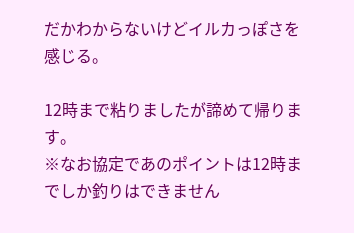だかわからないけどイルカっぽさを感じる。

12時まで粘りましたが諦めて帰ります。
※なお協定であのポイントは12時までしか釣りはできません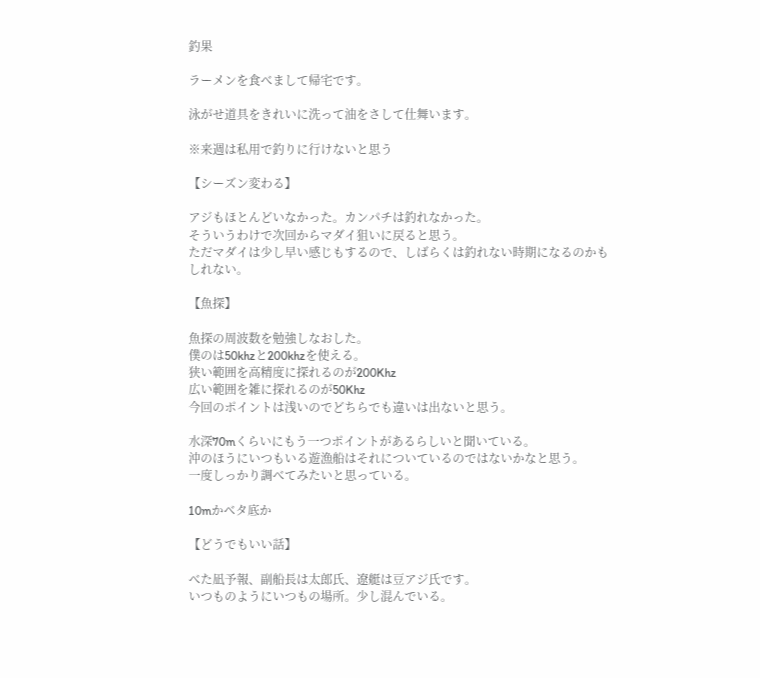釣果

ラーメンを食べまして帰宅です。

泳がせ道具をきれいに洗って油をさして仕舞います。

※来週は私用で釣りに行けないと思う

【シーズン変わる】

アジもほとんどいなかった。カンパチは釣れなかった。
そういうわけで次回からマダイ狙いに戻ると思う。
ただマダイは少し早い感じもするので、しばらくは釣れない時期になるのかもしれない。

【魚探】

魚探の周波数を勉強しなおした。
僕のは50khzと200khzを使える。
狭い範囲を高精度に探れるのが200Khz
広い範囲を雑に探れるのが50Khz
今回のポイントは浅いのでどちらでも違いは出ないと思う。

水深70mくらいにもう一つポイントがあるらしいと聞いている。
沖のほうにいつもいる遊漁船はそれについているのではないかなと思う。
一度しっかり調べてみたいと思っている。

10mかベタ底か

【どうでもいい話】

べた凪予報、副船長は太郎氏、遼艇は豆アジ氏です。
いつものようにいつもの場所。少し混んでいる。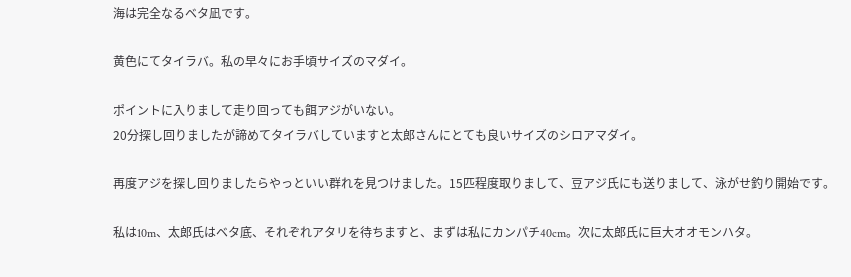海は完全なるベタ凪です。

黄色にてタイラバ。私の早々にお手頃サイズのマダイ。

ポイントに入りまして走り回っても餌アジがいない。
20分探し回りましたが諦めてタイラバしていますと太郎さんにとても良いサイズのシロアマダイ。

再度アジを探し回りましたらやっといい群れを見つけました。15匹程度取りまして、豆アジ氏にも送りまして、泳がせ釣り開始です。

私は10m、太郎氏はベタ底、それぞれアタリを待ちますと、まずは私にカンパチ40cm。次に太郎氏に巨大オオモンハタ。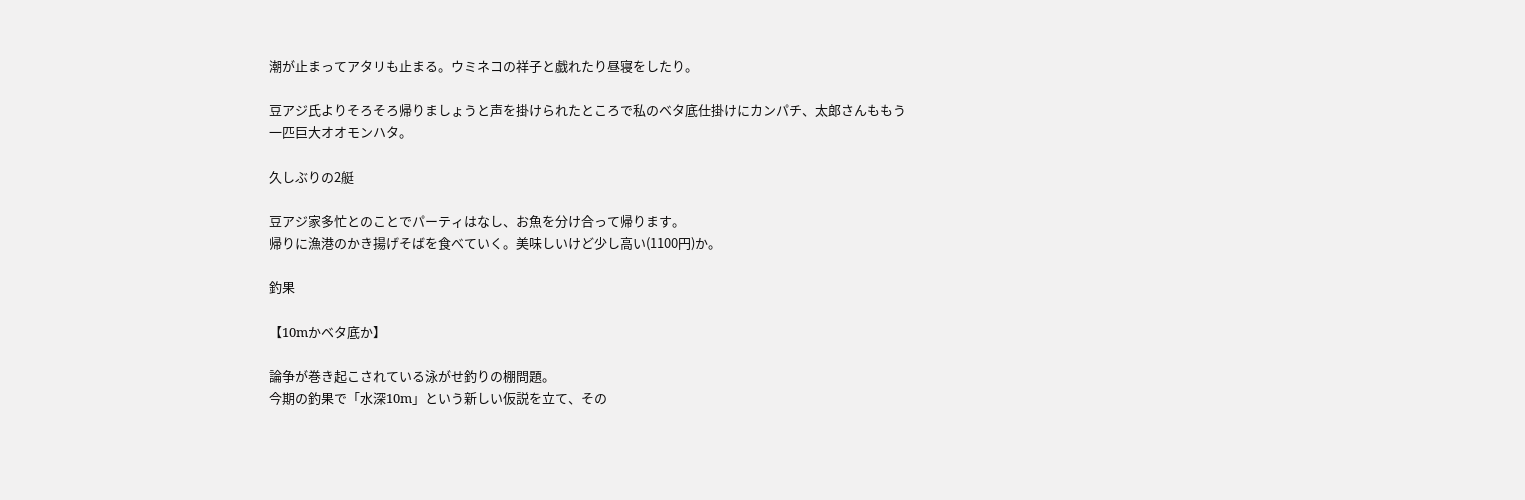潮が止まってアタリも止まる。ウミネコの祥子と戯れたり昼寝をしたり。

豆アジ氏よりそろそろ帰りましょうと声を掛けられたところで私のベタ底仕掛けにカンパチ、太郎さんももう一匹巨大オオモンハタ。

久しぶりの2艇

豆アジ家多忙とのことでパーティはなし、お魚を分け合って帰ります。
帰りに漁港のかき揚げそばを食べていく。美味しいけど少し高い(1100円)か。

釣果

【10mかベタ底か】

論争が巻き起こされている泳がせ釣りの棚問題。
今期の釣果で「水深10m」という新しい仮説を立て、その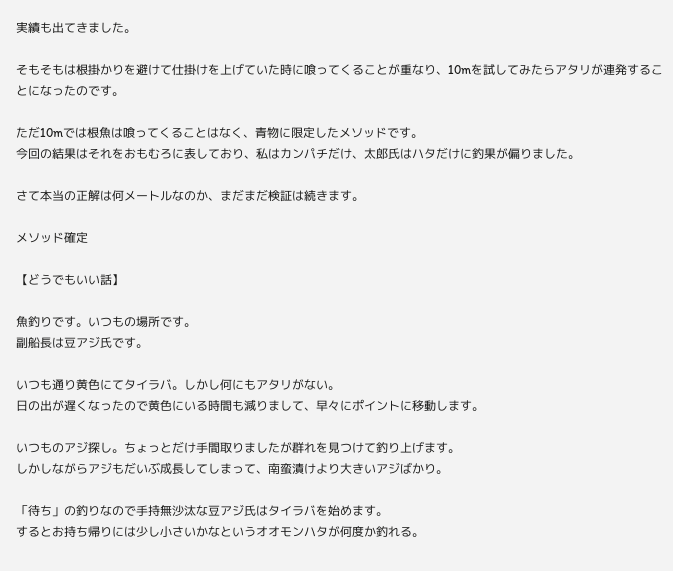実績も出てきました。

そもそもは根掛かりを避けて仕掛けを上げていた時に喰ってくることが重なり、10mを試してみたらアタリが連発することになったのです。

ただ10mでは根魚は喰ってくることはなく、青物に限定したメソッドです。
今回の結果はそれをおもむろに表しており、私はカンパチだけ、太郎氏はハタだけに釣果が偏りました。

さて本当の正解は何メートルなのか、まだまだ検証は続きます。

メソッド確定

【どうでもいい話】

魚釣りです。いつもの場所です。
副船長は豆アジ氏です。

いつも通り黄色にてタイラバ。しかし何にもアタリがない。
日の出が遅くなったので黄色にいる時間も減りまして、早々にポイントに移動します。

いつものアジ探し。ちょっとだけ手間取りましたが群れを見つけて釣り上げます。
しかしながらアジもだいぶ成長してしまって、南蛮漬けより大きいアジばかり。

「待ち」の釣りなので手持無沙汰な豆アジ氏はタイラバを始めます。
するとお持ち帰りには少し小さいかなというオオモンハタが何度か釣れる。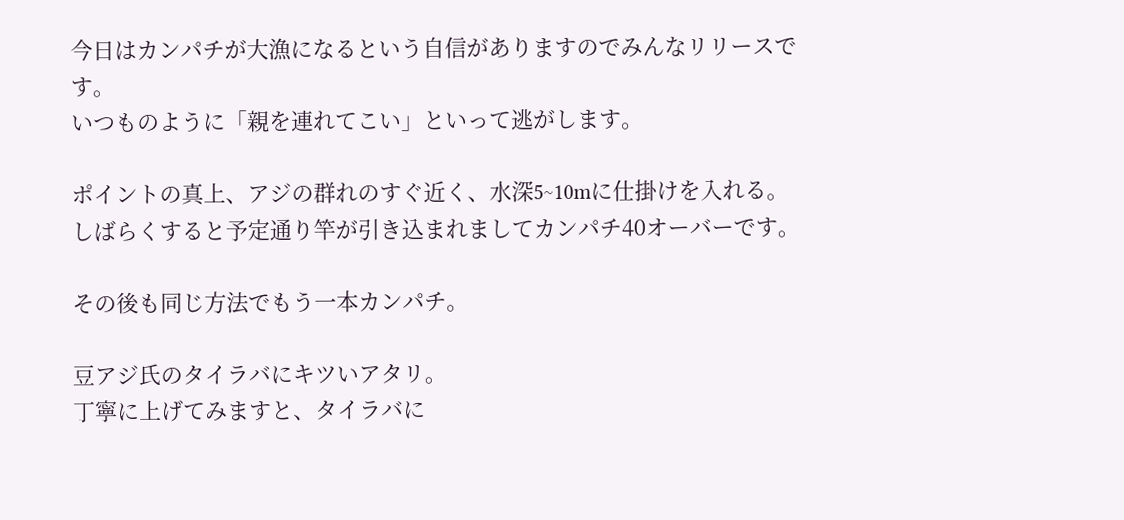今日はカンパチが大漁になるという自信がありますのでみんなリリースです。
いつものように「親を連れてこい」といって逃がします。

ポイントの真上、アジの群れのすぐ近く、水深5~10mに仕掛けを入れる。
しばらくすると予定通り竿が引き込まれましてカンパチ40オーバーです。

その後も同じ方法でもう一本カンパチ。

豆アジ氏のタイラバにキツいアタリ。
丁寧に上げてみますと、タイラバに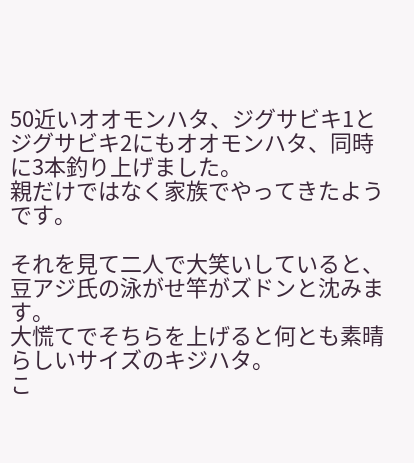50近いオオモンハタ、ジグサビキ1とジグサビキ2にもオオモンハタ、同時に3本釣り上げました。
親だけではなく家族でやってきたようです。

それを見て二人で大笑いしていると、豆アジ氏の泳がせ竿がズドンと沈みます。
大慌てでそちらを上げると何とも素晴らしいサイズのキジハタ。
こ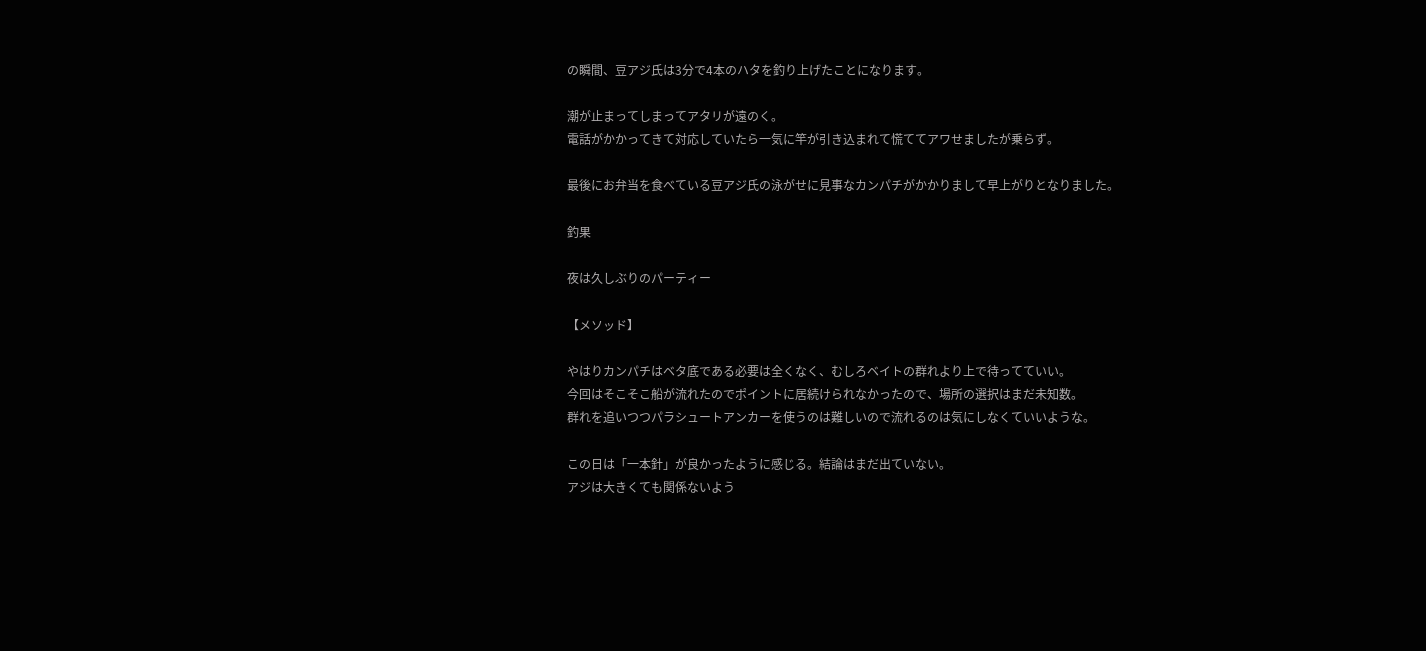の瞬間、豆アジ氏は3分で4本のハタを釣り上げたことになります。

潮が止まってしまってアタリが遠のく。
電話がかかってきて対応していたら一気に竿が引き込まれて慌ててアワせましたが乗らず。

最後にお弁当を食べている豆アジ氏の泳がせに見事なカンパチがかかりまして早上がりとなりました。

釣果

夜は久しぶりのパーティー

【メソッド】

やはりカンパチはベタ底である必要は全くなく、むしろベイトの群れより上で待ってていい。
今回はそこそこ船が流れたのでポイントに居続けられなかったので、場所の選択はまだ未知数。
群れを追いつつパラシュートアンカーを使うのは難しいので流れるのは気にしなくていいような。

この日は「一本針」が良かったように感じる。結論はまだ出ていない。
アジは大きくても関係ないよう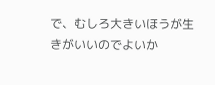で、むしろ大きいほうが生きがいいのでよいか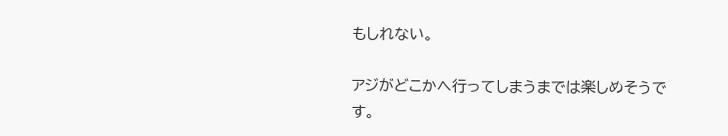もしれない。

アジがどこかへ行ってしまうまでは楽しめそうです。